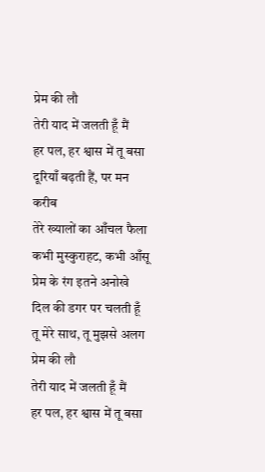प्रेम की लौ
तेरी याद में जलती हूँ मैं
हर पल, हर श्वास में तू बसा
दूरियाँ बढ़ती हैं, पर मन करीब
तेरे ख्यालों का आँचल फैला
कभी मुस्कुराहट, कभी आँसू
प्रेम के रंग इतने अनोखे
दिल की डगर पर चलती हूँ
तू मेरे साथ, तू मुझसे अलग
प्रेम की लौ
तेरी याद में जलती हूँ मैं
हर पल, हर श्वास में तू बसा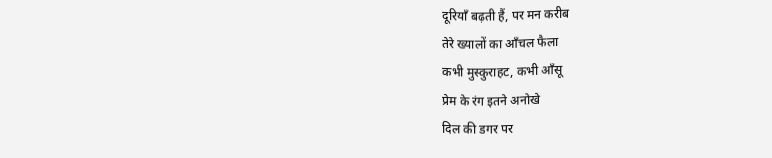दूरियाँ बढ़ती हैं, पर मन करीब
तेरे ख्यालों का आँचल फैला
कभी मुस्कुराहट, कभी आँसू
प्रेम के रंग इतने अनोखे
दिल की डगर पर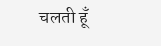चलती हूँ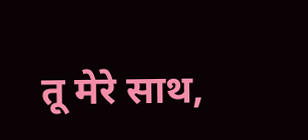तू मेरे साथ,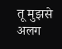तू मुझसे अलग